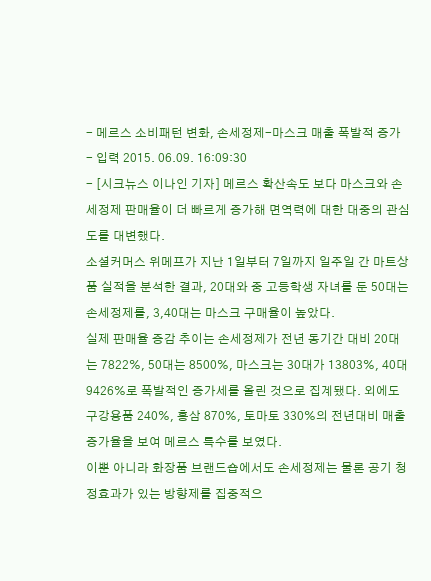- 메르스 소비패턴 변화, 손세정제-마스크 매출 폭발적 증가
- 입력 2015. 06.09. 16:09:30
- [시크뉴스 이나인 기자] 메르스 확산속도 보다 마스크와 손세정제 판매율이 더 빠르게 증가해 면역력에 대한 대중의 관심도를 대변했다.
소셜커머스 위메프가 지난 1일부터 7일까지 일주일 간 마트상품 실적을 분석한 결과, 20대와 중 고등학생 자녀를 둔 50대는 손세정제를, 3,40대는 마스크 구매율이 높았다.
실제 판매율 증감 추이는 손세정제가 전년 동기간 대비 20대는 7822%, 50대는 8500%, 마스크는 30대가 13803%, 40대 9426%로 폭발적인 증가세를 올린 것으로 집계됐다. 외에도 구강용품 240%, 홍삼 870%, 토마토 330%의 전년대비 매출 증가율을 보여 메르스 특수를 보였다.
이뿐 아니라 화장품 브랜드숍에서도 손세정제는 물론 공기 청정효과가 있는 방향제를 집중적으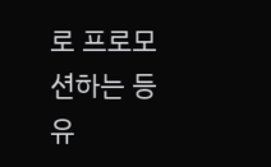로 프로모션하는 등 유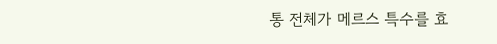통 전체가 메르스 특수를 효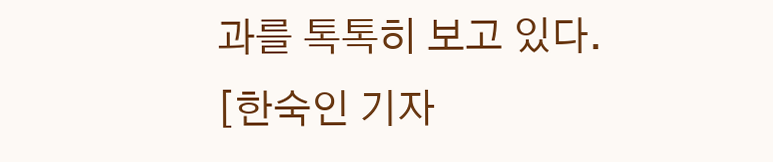과를 톡톡히 보고 있다.
[한숙인 기자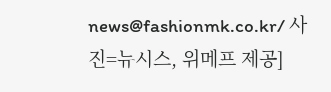news@fashionmk.co.kr/ 사진=뉴시스, 위메프 제공]